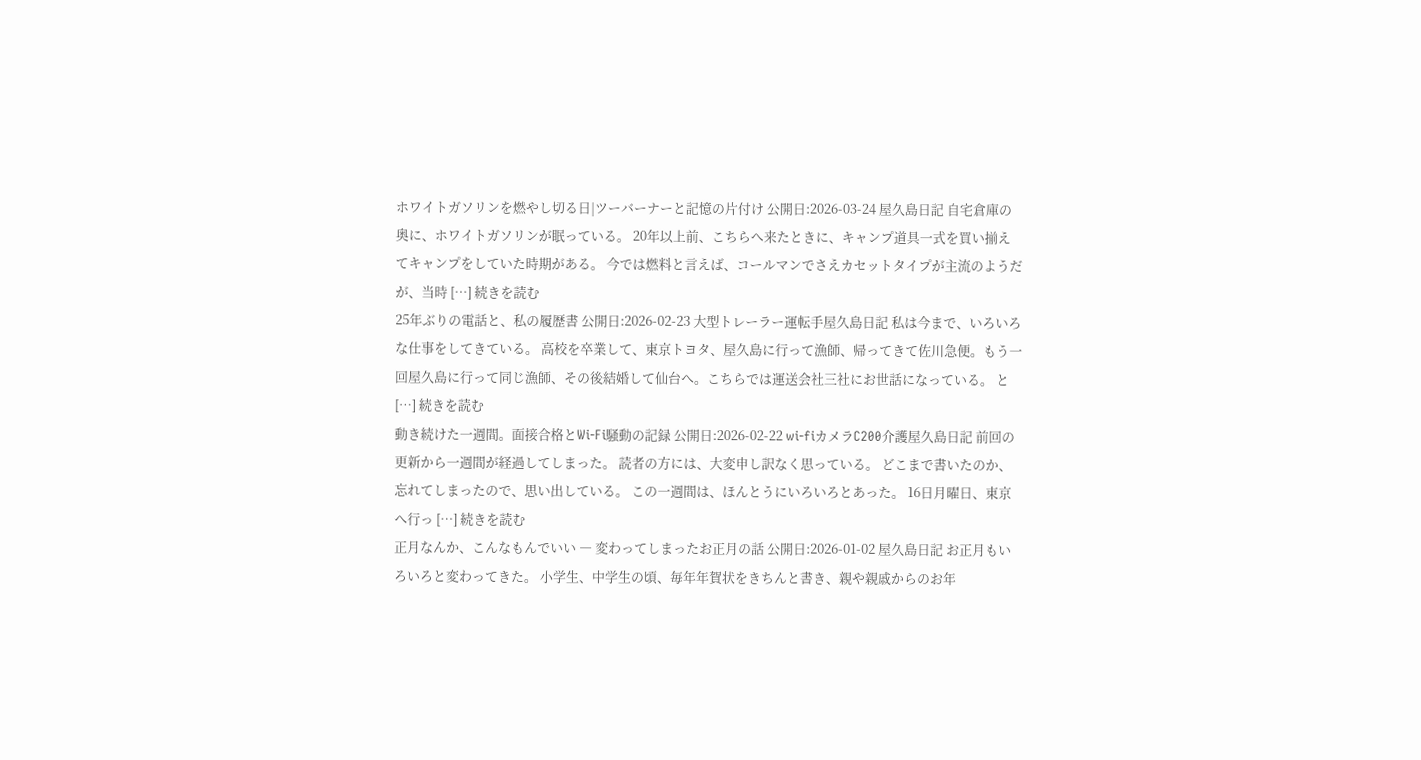ホワイトガソリンを燃やし切る日|ツーバーナーと記憶の片付け 公開日:2026-03-24 屋久島日記 自宅倉庫の奥に、ホワイトガソリンが眠っている。 20年以上前、こちらへ来たときに、キャンプ道具一式を買い揃えてキャンプをしていた時期がある。 今では燃料と言えば、コールマンでさえカセットタイプが主流のようだが、当時 […] 続きを読む
25年ぶりの電話と、私の履歴書 公開日:2026-02-23 大型トレーラー運転手屋久島日記 私は今まで、いろいろな仕事をしてきている。 高校を卒業して、東京トヨタ、屋久島に行って漁師、帰ってきて佐川急便。もう一回屋久島に行って同じ漁師、その後結婚して仙台へ。こちらでは運送会社三社にお世話になっている。 と […] 続きを読む
動き続けた一週間。面接合格とWi-Fi騒動の記録 公開日:2026-02-22 wi-fiカメラC200介護屋久島日記 前回の更新から一週間が経過してしまった。 読者の方には、大変申し訳なく思っている。 どこまで書いたのか、忘れてしまったので、思い出している。 この一週間は、ほんとうにいろいろとあった。 16日月曜日、東京へ行っ […] 続きを読む
正月なんか、こんなもんでいい ― 変わってしまったお正月の話 公開日:2026-01-02 屋久島日記 お正月もいろいろと変わってきた。 小学生、中学生の頃、毎年年賀状をきちんと書き、親や親戚からのお年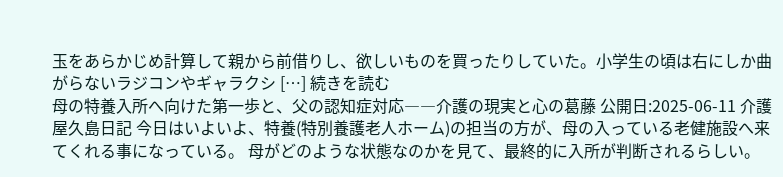玉をあらかじめ計算して親から前借りし、欲しいものを買ったりしていた。小学生の頃は右にしか曲がらないラジコンやギャラクシ […] 続きを読む
母の特養入所へ向けた第一歩と、父の認知症対応――介護の現実と心の葛藤 公開日:2025-06-11 介護屋久島日記 今日はいよいよ、特養(特別養護老人ホーム)の担当の方が、母の入っている老健施設へ来てくれる事になっている。 母がどのような状態なのかを見て、最終的に入所が判断されるらしい。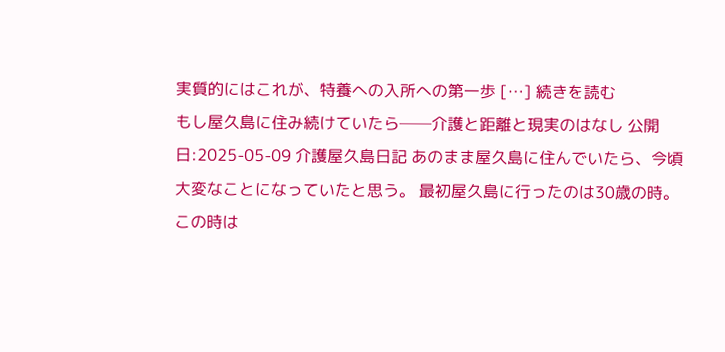実質的にはこれが、特養への入所への第一歩 […] 続きを読む
もし屋久島に住み続けていたら──介護と距離と現実のはなし 公開日:2025-05-09 介護屋久島日記 あのまま屋久島に住んでいたら、今頃大変なことになっていたと思う。 最初屋久島に行ったのは30歳の時。この時は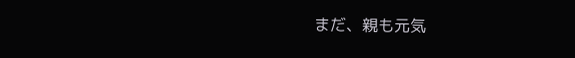まだ、親も元気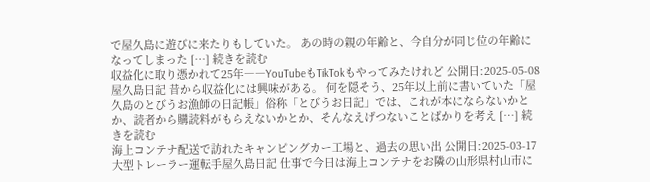で屋久島に遊びに来たりもしていた。 あの時の親の年齢と、今自分が同じ位の年齢になってしまった […] 続きを読む
収益化に取り憑かれて25年――YouTubeもTikTokもやってみたけれど 公開日:2025-05-08 屋久島日記 昔から収益化には興味がある。 何を隠そう、25年以上前に書いていた「屋久島のとびうお漁師の日記帳」俗称「とびうお日記」では、これが本にならないかとか、読者から購読料がもらえないかとか、そんなえげつないことばかりを考え […] 続きを読む
海上コンテナ配送で訪れたキャンピングカー工場と、過去の思い出 公開日:2025-03-17 大型トレーラー運転手屋久島日記 仕事で今日は海上コンテナをお隣の山形県村山市に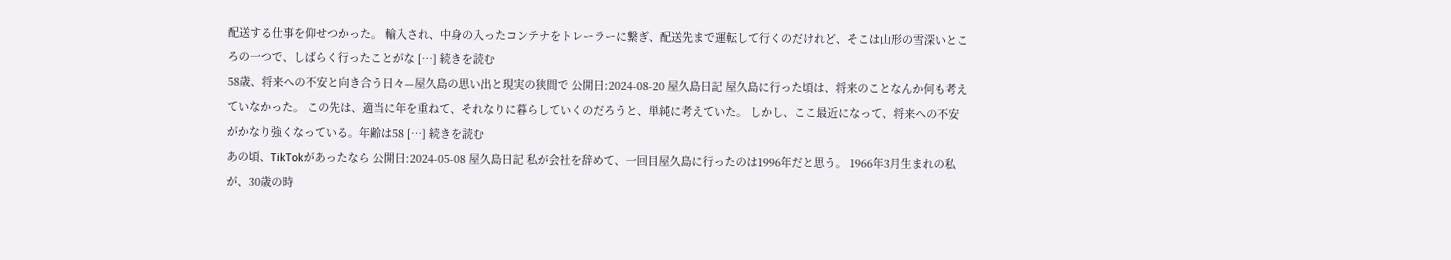配送する仕事を仰せつかった。 輸入され、中身の入ったコンテナをトレーラーに繋ぎ、配送先まで運転して行くのだけれど、そこは山形の雪深いところの一つで、しばらく行ったことがな […] 続きを読む
58歳、将来への不安と向き合う日々—屋久島の思い出と現実の狭間で 公開日:2024-08-20 屋久島日記 屋久島に行った頃は、将来のことなんか何も考えていなかった。 この先は、適当に年を重ねて、それなりに暮らしていくのだろうと、単純に考えていた。 しかし、ここ最近になって、将来への不安がかなり強くなっている。年齢は58 […] 続きを読む
あの頃、TikTokがあったなら 公開日:2024-05-08 屋久島日記 私が会社を辞めて、一回目屋久島に行ったのは1996年だと思う。 1966年3月生まれの私が、30歳の時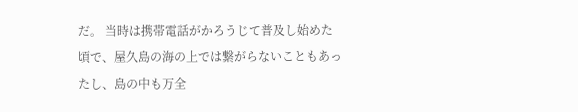だ。 当時は携帯電話がかろうじて普及し始めた頃で、屋久島の海の上では繋がらないこともあったし、島の中も万全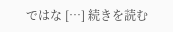ではな […] 続きを読む